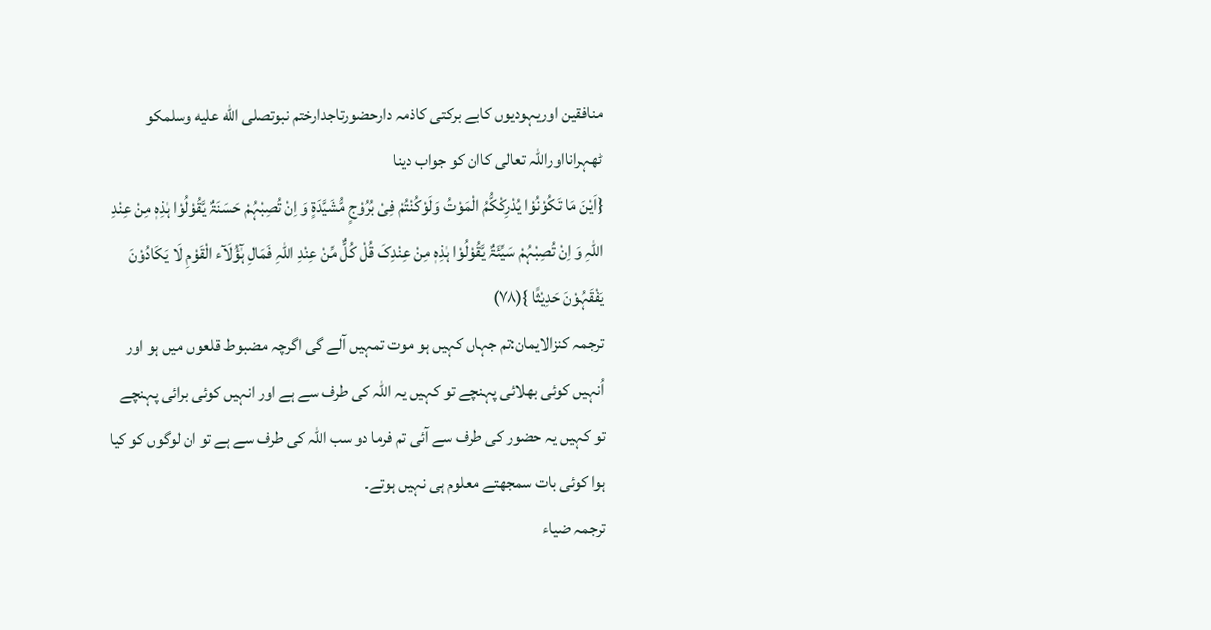منافقین اوریہودیوں کابے برکتی کاذمہ دارحضورتاجدارختم نبوتصلى الله عليه وسلمکو ٹھہرانااوراللہ تعالی کاان کو جواب دینا
{اَیْنَ مَا تَکُوْنُوْا یُدْرِکْکُّمُ الْمَوْتُ وَلَوْکُنْتُمْ فِیْ بُرُوْجٍ مُّشَیَّدَۃٍ وَ اِنْ تُصِبْہُمْ حَسَنَۃٌ یَّقُوْلُوْا ہٰذِہٖ مِنْ عِنْدِ اللہِ وَ اِنْ تُصِبْہُمْ سَیِّئَۃٌ یَّقُوْلُوْا ہٰذِہٖ مِنْ عِنْدِکَ قُلْ کُلٌّ مِّنْ عِنْدِ اللہِ فَمَالِ ہٰٓؤُلَآء الْقَوْمِ لَا یَکَادُوْنَ یَفْقَہُوْنَ حَدِیْثًا }(۷۸)
ترجمہ کنزالایمان:تم جہاں کہیں ہو موت تمہیں آلے گی اگرچہ مضبوط قلعوں میں ہو اور اُنہیں کوئی بھلائی پہنچے تو کہیں یہ اللہ کی طرف سے ہے اور انہیں کوئی برائی پہنچے تو کہیں یہ حضور کی طرف سے آئی تم فرما دو سب اللہ کی طرف سے ہے تو ان لوگوں کو کیا ہوا کوئی بات سمجھتے معلوم ہی نہیں ہوتے۔
ترجمہ ضیاء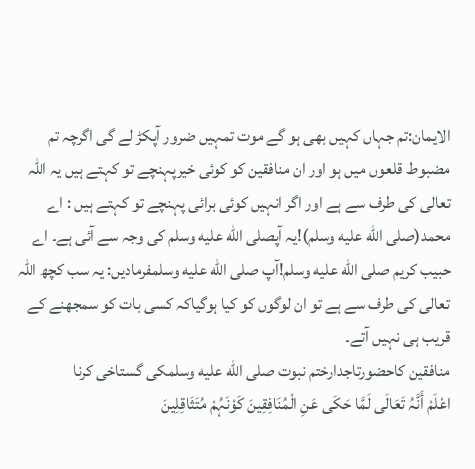الایمان:تم جہاں کہیں بھی ہو گے موت تمہیں ضرور آپکڑ لے گی اگرچہ تم مضبوط قلعوں میں ہو اور ان منافقین کو کوئی خیرپہنچے تو کہتے ہیں یہ اللہ تعالی کی طرف سے ہے اور اگر انہیں کوئی برائی پہنچے تو کہتے ہیں : اے محمد(صلى الله عليه وسلم)!یہ آپصلى الله عليه وسلم کی وجہ سے آئی ہے۔ اے حبیب کریم صلى الله عليه وسلم!آپ صلى الله عليه وسلمفرمادیں: یہ سب کچھ اللہ تعالی کی طرف سے ہے تو ان لوگوں کو کیا ہوگیاکہ کسی بات کو سمجھنے کے قریب ہی نہیں آتے۔
منافقین کاحضورتاجدارختم نبوت صلى الله عليه وسلمکی گستاخی کرنا
اعْلَمْ أَنَّہُ تَعَالَی لَمَّا حَکَی عَنِ الْمُنَافِقِینَ کَوْنَہُمْ مُتَثَاقِلِینَ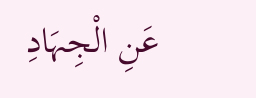عَنِ الْجِہَادِ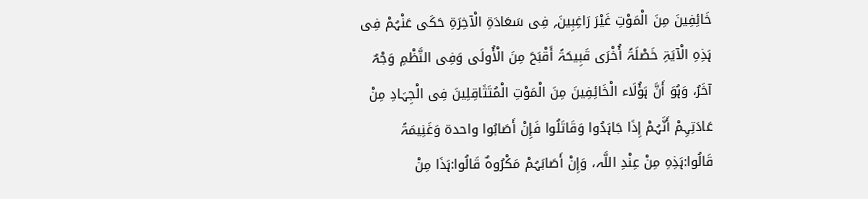خَائِفِینَ مِنَ الْمَوْتِ غَیْرَ رَاغِبِینَ؍ فِی سَعَادَۃِ الْآخِرَۃِ حَکَی عَنْہُمْ فِی ہَذِہِ الْآیَۃِ خَصْلَۃً أُخْرَی قَبِیحَۃً أَقْبَحَ مِنَ الْأُولَی وَفِی النَّظْمِ وَجْہٌ آخَرُ، وَہُوَ أَنَّ ہَؤُلَاء الْخَائِفِینَ مِنَ الْمَوْتِ الْمُتَثَاقِلِینَ فِی الْجِہَادِ مِنْ عَادَتِہِمْ أَنَّہُمْ إِذَا جَاہَدُوا وَقَاتَلُوا فَإِنْ أَصَابُوا واحدۃ وَغَنِیمَۃً قَالُوا:ہَذِہِ مِنْ عِنْدِ اللَّہ، وَإِنْ أَصَابَہُمْ مَکْرُوہٌ قَالُوا:ہَذَا مِنْ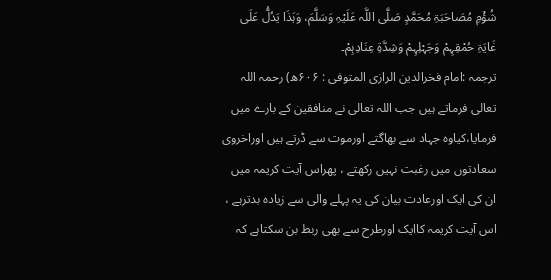شُؤْمِ مُصَاحَبَۃِ مُحَمَّدٍ صَلَّی اللَّہ عَلَیْہِ وَسَلَّمَ، وَہَذَا یَدُلُّ عَلَی غَایَۃِ حُمْقِہِمْ وَجَہْلِہِمْ وَشِدَّۃِ عِنَادِہِمْ۔
ترجمہ :امام فخرالدین الرازی المتوفی : ۶۰۶ھ) رحمہ اللہ تعالی فرماتے ہیں جب اللہ تعالی نے منافقین کے بارے میں فرمایا،کیاوہ جہاد سے بھاگتے اورموت سے ڈرتے ہیں اوراخروی سعادتوں میں رغبت نہیں رکھتے ، پھراس آیت کریمہ میں ان کی ایک اورعادت بیان کی یہ پہلے والی سے زیادہ بدترہے ، اس آیت کریمہ کاایک اورطرح سے بھی ربط بن سکتاہے کہ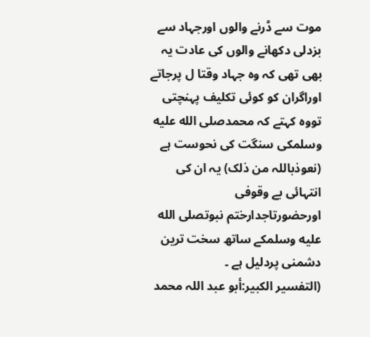موت سے ڈرنے والوں اورجہاد سے بزدلی دکھانے والوں کی عادت یہ بھی تھی کہ وہ جہاد وقتا ل پرجاتے اوراگران کو کوئی تکلیف پہنچتی تووہ کہتے کہ محمدصلى الله عليه وسلمکی سنگت کی نحوست ہے (نعوذباللہ من ذلک) یہ ان کی انتہائی بے وقوفی اورحضورتاجدارختم نبوتصلى الله عليه وسلمکے ساتھ سخت ترین دشمنی پردلیل ہے ۔
(التفسیر الکبیر:أبو عبد اللہ محمد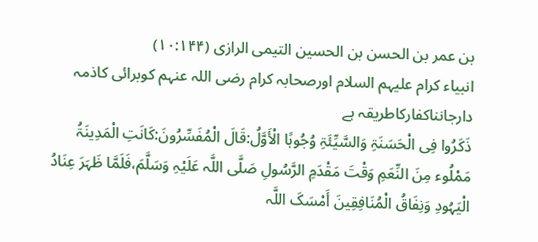بن عمر بن الحسن بن الحسین التیمی الرازی (۱۰:۱۴۴)
انبیاء کرام علیہم السلام اورصحابہ کرام رضی اللہ عنہم کوبرائی کاذمہ دارجانناکفارکاطریقہ ہے
ذَکَرُوا فِی الْحَسَنَۃِ وَالسَّیِّئَۃِ وُجُوہًا الْأَوَّلُ:قَالَ الْمُفَسِّرُونَ:کَانَتِ الْمَدِینَۃُ مَمْلُوء مِنَ النِّعَمِ وَقْتَ مَقْدَمِ الرَّسُولِ صَلَّی اللَّہ عَلَیْہِ وَسَلَّمَ،فَلَمَّا ظَہَرَ عِنَادُ الْیَہُودِ وَنِفَاقُ الْمُنَافِقِینَ أَمْسَکَ اللَّہ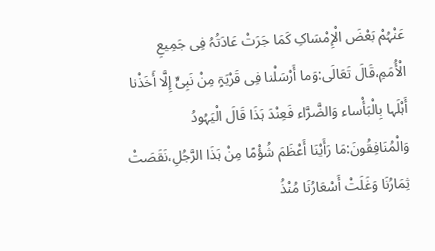عَنْہُمْ بَعْضَ الْإِمْسَاکِ کَمَا جَرَتْ عَادَتُہُ فِی جَمِیعِ الْأُمَمِ،قَالَ تَعَالَی:وَما أَرْسَلْنا فِی قَرْیَۃٍ مِنْ نَبِیٍّ إِلَّا أَخَذْنا أَہْلَہا بِالْبَأْساء وَالضَّرَّاء فَعِنْدَ ہَذَا قَالَ الْیَہُودُ وَالْمُنَافِقُونَ:مَا رَأَیْنَا أَعْظَمَ شُؤْمًا مِنْ ہَذَا الرَّجُلِ،نَقَصَتْ ثِمَارُنَا وَغَلَتْ أَسْعَارُنَا مُنْذُ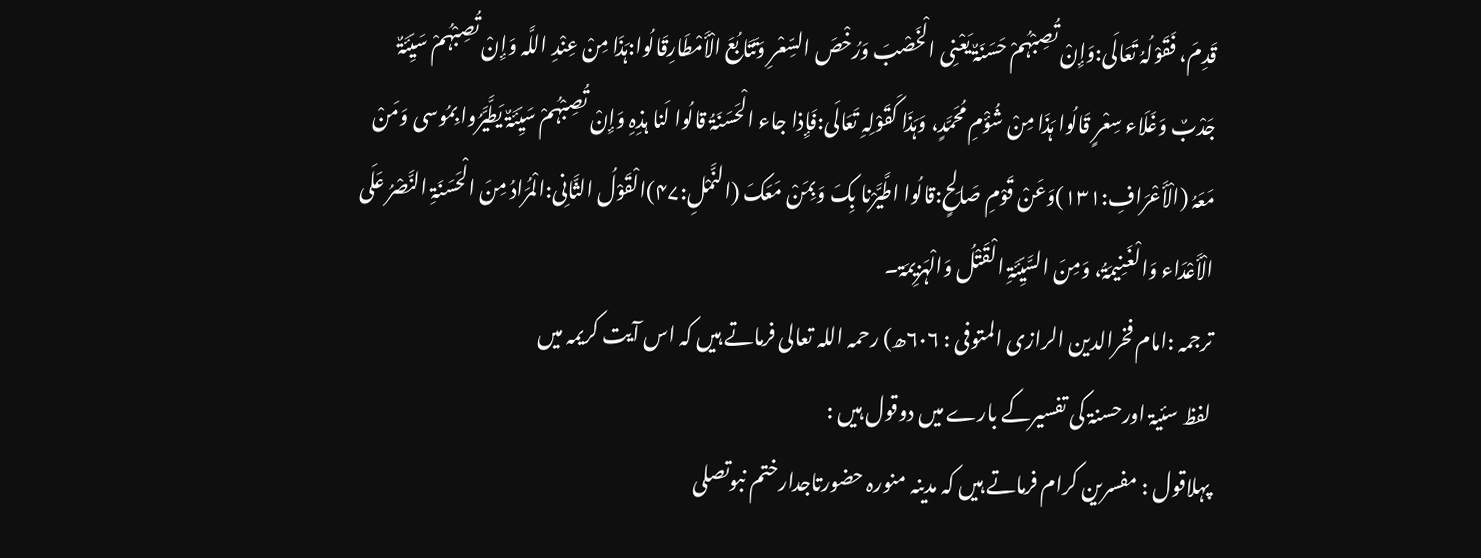قَدِمَ، فَقَوْلُہُ تَعَالَی:وَإِنْ تُصِبْہُمْ حَسَنَۃٌ یَعْنِی الْخَصْبَ وَرُخْصَ السِّعْرِ وَتَتَابُعَ الْأَمْطَارِقَالُوا:ہَذَا مِنْ عِنْدِ اللَّہ وَإِنْ تُصِبْہُمْ سَیِّئَۃٌ جَدْبٌ وَغَلَاء سِعْرٍ قَالُوا ہَذَا مِنْ شُؤْمِ مُحَمَّدٍ، وَہَذَا کَقَوْلِہِ تَعَالَی:فَإِذا جاء الْحَسَنَۃُ قالُوا لَنا ہذِہِ وَإِنْ تُصِبْہُمْ سَیِّئَۃٌ یَطَّیَّرُوا بِمُوسی وَمَنْ مَعَہُ (الْأَعْرَافِ:۱۳۱)وَعَنْ قَوْمِ صَالِحٍ:قالُوا اطَّیَّرْنا بِکَ وَبِمَنْ مَعَکَ (النَّمْلِ:۴۷)الْقَوْلُ الثَّانِی:الْمُرَادُ مِنَ الْحَسَنَۃِ النَّصْرُ عَلَی الْأَعْدَاء وَالْغَنِیمَۃُ، وَمِنَ السَّیِّئَۃِ الْقَتْلُ وَالْہَزِیمَۃ۔
ترجمہ :امام فخرالدین الرازی المتوفی : ۶۰۶ھ) رحمہ اللہ تعالی فرماتے ہیں کہ اس آیت کریمہ میں
لفظ سئیۃ اورحسنۃ کی تفسیرکے بارے میں دوقول ہیں :
پہلاقول : مفسرین کرام فرماتے ہیں کہ مدینہ منورہ حضورتاجدارختم نبوتصلى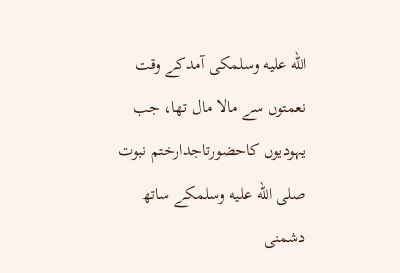الله عليه وسلمکی آمدکے وقت نعمتوں سے مالا مال تھا، جب یہودیوں کاحضورتاجدارختم نبوت صلى الله عليه وسلمکے ساتھ دشمنی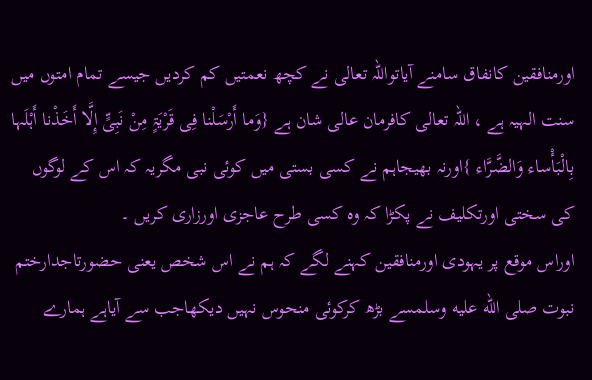اورمنافقین کانفاق سامنے آیاتواللہ تعالی نے کچھ نعمتیں کم کردیں جیسے تمام امتوں میں سنت الہیہ ہے ، اللہ تعالی کافرمان عالی شان ہے {وَما أَرْسَلْنا فِی قَرْیَۃٍ مِنْ نَبِیٍّ إِلَّا أَخَذْنا أَہْلَہا بِالْبَأْساء وَالضَّرَّاء }اورنہ بھیجاہم نے کسی بستی میں کوئی نبی مگریہ کہ اس کے لوگوں کی سختی اورتکلیف نے پکڑا کہ وہ کسی طرح عاجزی اورزاری کریں ۔
اوراس موقع پر یہودی اورمنافقین کہنے لگے کہ ہم نے اس شخص یعنی حضورتاجدارختم نبوت صلى الله عليه وسلمسے بڑھ کرکوئی منحوس نہیں دیکھاجب سے آیاہے ہمارے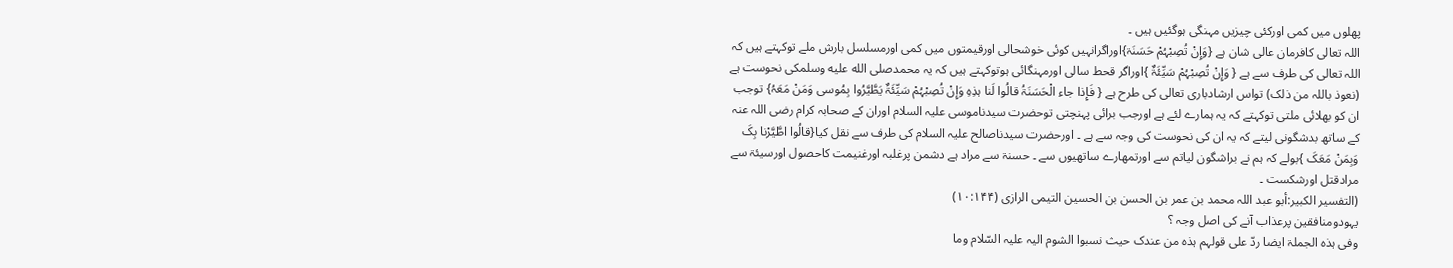پھلوں میں کمی اورکئی چیزیں مہنگی ہوگئیں ہیں ۔
اللہ تعالی کافرمان عالی شان ہے {وَإِنْ تُصِبْہُمْ حَسَنَۃ}اوراگرانہیں کوئی خوشحالی اورقیمتوں میں کمی اورمسلسل بارش ملے توکہتے ہیں کہ اللہ تعالی کی طرف سے ہے { وَإِنْ تُصِبْہُمْ سَیِّئَۃٌ }اوراگر قحط سالی اورمہنگائی ہوتوکہتے ہیں کہ یہ محمدصلى الله عليه وسلمکی نحوست ہے (نعوذ باللہ من ذلک) تواس ارشادباری تعالی کی طرح ہے { فَإِذا جاء الْحَسَنَۃُ قالُوا لَنا ہذِہِ وَإِنْ تُصِبْہُمْ سَیِّئَۃٌ یَطَّیَّرُوا بِمُوسی وَمَنْ مَعَہُ} توجب ان کو بھلائی ملتی توکہتے کہ یہ ہمارے لئے ہے اورجب برائی پہنچتی توحضرت سیدناموسی علیہ السلام اوران کے صحابہ کرام رضی اللہ عنہ کے ساتھ بدشگونی لیتے کہ یہ ان کی نحوست کی وجہ سے ہے ۔ اورحضرت سیدناصالح علیہ السلام کی طرف سے نقل کیا{قالُوا اطَّیَّرْنا بِکَ وَبِمَنْ مَعَکَ }بولے کہ ہم نے براشگون لیاتم سے اورتمھارے ساتھیوں سے ۔ حسنۃ سے مراد ہے دشمن پرغلبہ اورغنیمت کاحصول اورسیئۃ سے مرادقتل اورشکست ۔
(التفسیر الکبیر:أبو عبد اللہ محمد بن عمر بن الحسن بن الحسین التیمی الرازی (۱۰:۱۴۴)
یہودومنافقین پرعذاب آنے کی اصل وجہ ؟
وفی ہذہ الجملۃ ایضا ردّ علی قولہم ہذہ من عندک حیث نسبوا الشوم الیہ علیہ السّلام وما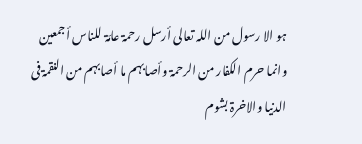ہو الا رسول من اللہ تعالی أرسل رحمۃ عامّۃ للناس أجمعین وانما حرم الکفار من الرحمۃ وأصابہم ما أصابہم من النقمۃ فی الدنیا والاخرۃ بشوم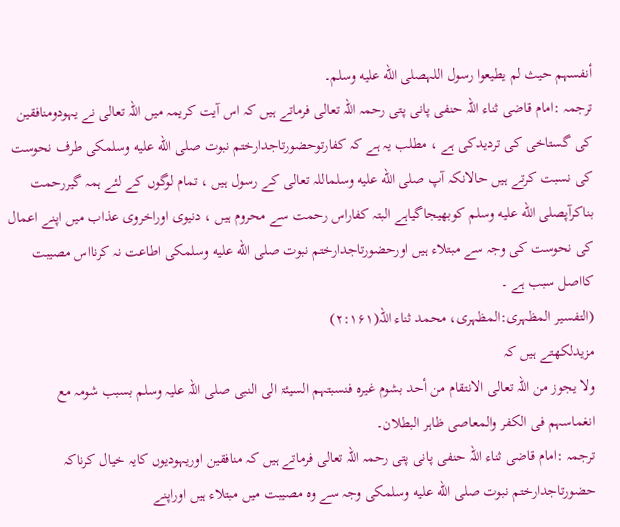أنفسہم حیث لم یطیعوا رسول اللہصلى الله عليه وسلم۔
ترجمہ :امام قاضی ثناء اللہ حنفی پانی پتی رحمہ اللہ تعالی فرماتے ہیں کہ اس آیت کریمہ میں اللہ تعالی نے یہودومنافقین کی گستاخی کی تردیدکی ہے ، مطلب یہ ہے کہ کفارتوحضورتاجدارختم نبوت صلى الله عليه وسلمکی طرف نحوست کی نسبت کرتے ہیں حالانکہ آپ صلى الله عليه وسلماللہ تعالی کے رسول ہیں ، تمام لوگوں کے لئے ہمہ گیررحمت بناکرآپصلى الله عليه وسلم کوبھیجاگیاہے البتہ کفاراس رحمت سے محروم ہیں ، دنیوی اوراخروی عذاب میں اپنے اعمال کی نحوست کی وجہ سے مبتلاء ہیں اورحضورتاجدارختم نبوت صلى الله عليه وسلمکی اطاعت نہ کرنااس مصیبت کااصل سبب ہے ۔
(التفسیر المظہری:المظہری، محمد ثناء اللہ(۲:۱۶۱)
مزیدلکھتے ہیں کہ
ولا یجوز من اللہ تعالی الانتقام من أحد بشوم غیرہ فنسبتہم السیئۃ الی النبی صلی اللہ علیہ وسلم بسبب شومہ مع انغماسہم فی الکفر والمعاصی ظاہر البطلان۔
ترجمہ :امام قاضی ثناء اللہ حنفی پانی پتی رحمہ اللہ تعالی فرماتے ہیں کہ منافقین اوریہودیوں کایہ خیال کرناکہ حضورتاجدارختم نبوت صلى الله عليه وسلمکی وجہ سے وہ مصیبت میں مبتلاء ہیں اوراپنے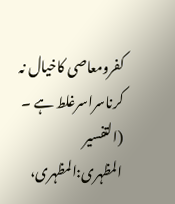کفرومعاصی کاخیال نہ کرناسراسرغلط ہے ۔
(التفسیر المظہری:المظہری،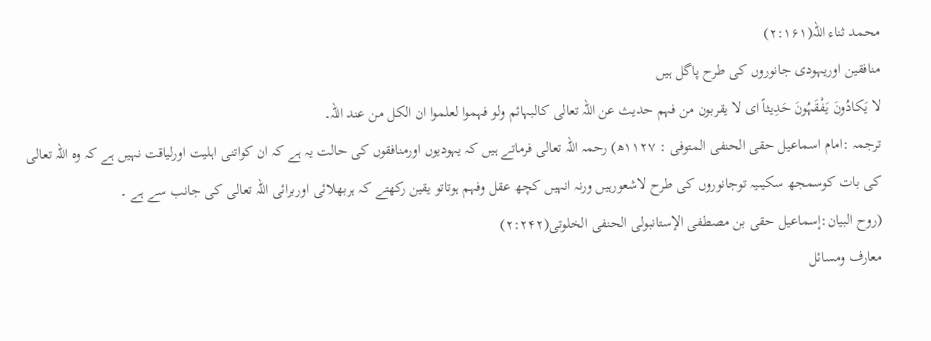محمد ثناء اللہ(۲:۱۶۱)
منافقین اوریہودی جانوروں کی طرح پاگل ہیں
لا یَکادُونَ یَفْقَہُونَ حَدِیثاً ای لا یقربون من فہم حدیث عن اللہ تعالی کالبہائم ولو فہموا لعلموا ان الکل من عند اللہ۔
ترجمہ :امام اسماعیل حقی الحنفی المتوفی : ۱۱۲۷ھ) رحمہ اللہ تعالی فرماتے ہیں کہ یہودیوں اورمنافقوں کی حالت یہ ہے کہ ان کواتنی اہلیت اورلیاقت نہیں ہے کہ وہ اللہ تعالی کی بات کوسمجھ سکیںیہ توجانوروں کی طرح لاشعورہیں ورنہ انہیں کچھ عقل وفہم ہوتاتو یقین رکھتے کہ ہربھلائی اوربرائی اللہ تعالی کی جانب سے ہے ۔
(روح البیان:إسماعیل حقی بن مصطفی الإستانبولی الحنفی الخلوتی(۲:۲۴۲)
معارف ومسائل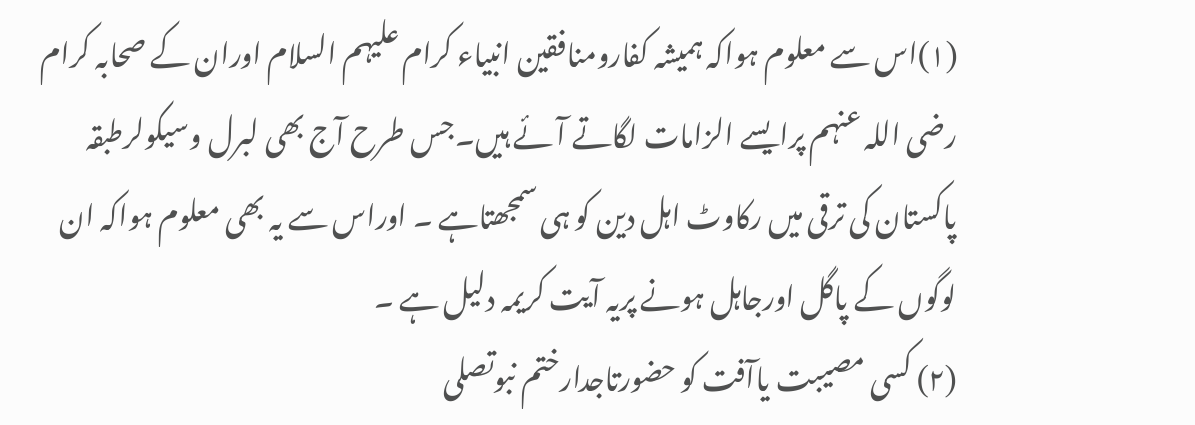(۱)اس سے معلوم ہواکہ ہمیشہ کفارومنافقین انبیاء کرام علیہم السلام اوران کے صحابہ کرام رضی اللہ عنہم پرایسے الزامات لگاتے آئے ہیں۔جس طرح آج بھی لبرل وسیکولرطبقہ پاکستان کی ترقی میں رکاوٹ اہل دین کو ہی سمجھتاہے ۔ اوراس سے یہ بھی معلوم ہواکہ ان لوگوں کے پاگل اورجاہل ہونے پریہ آیت کریمہ دلیل ہے ۔
(۲) کسی مصیبت یاآفت کو حضورتاجدارختم نبوتصلى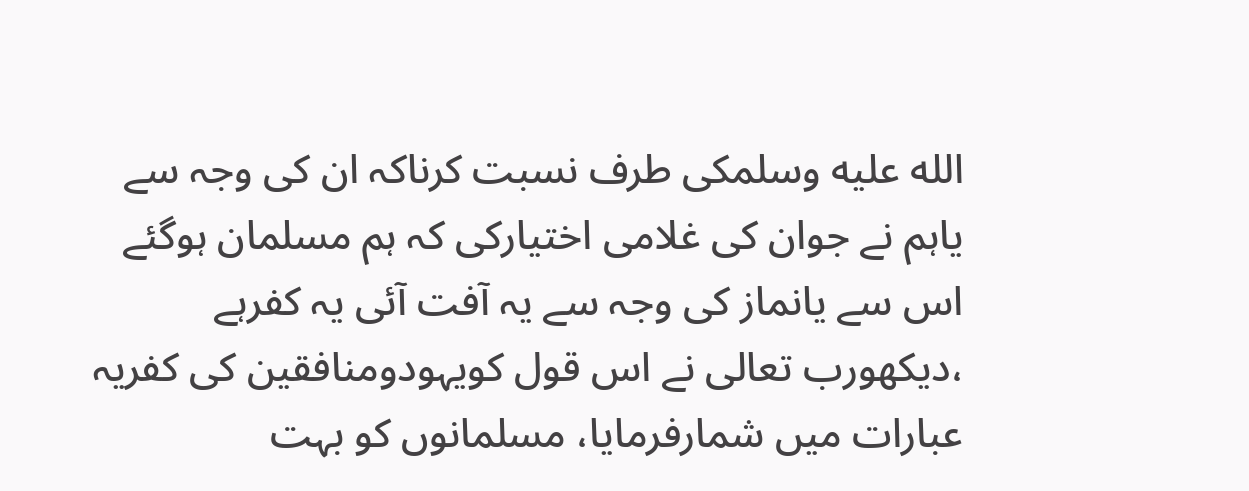الله عليه وسلمکی طرف نسبت کرناکہ ان کی وجہ سے یاہم نے جوان کی غلامی اختیارکی کہ ہم مسلمان ہوگئے اس سے یانماز کی وجہ سے یہ آفت آئی یہ کفرہے ،دیکھورب تعالی نے اس قول کویہودومنافقین کی کفریہ عبارات میں شمارفرمایا، مسلمانوں کو بہت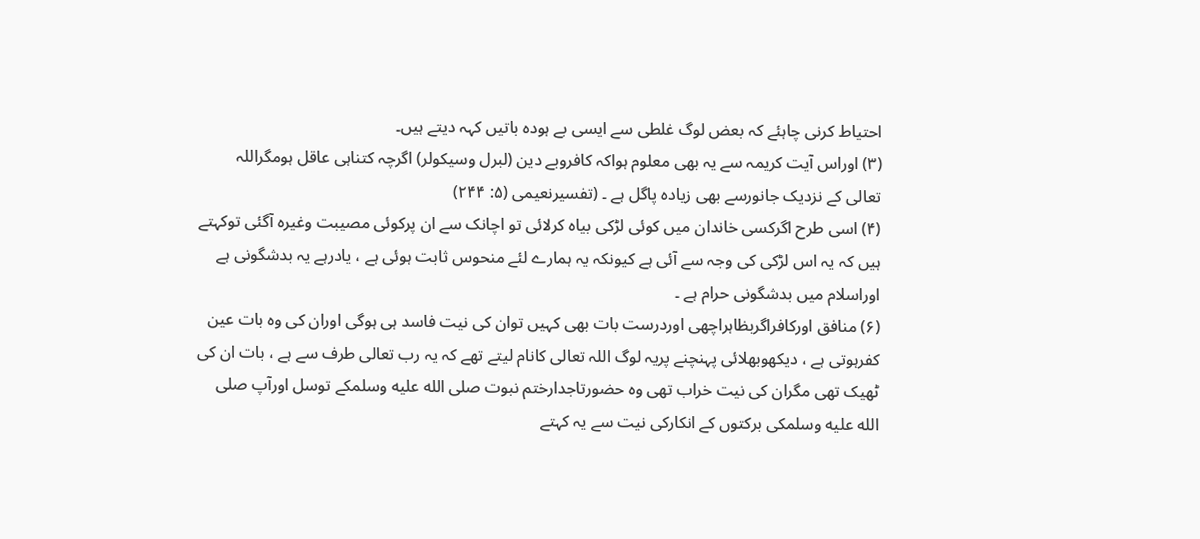احتیاط کرنی چاہئے کہ بعض لوگ غلطی سے ایسی بے ہودہ باتیں کہہ دیتے ہیں۔
(۳) اوراس آیت کریمہ سے یہ بھی معلوم ہواکہ کافروبے دین (لبرل وسیکولر) اگرچہ کتناہی عاقل ہومگراللہ تعالی کے نزدیک جانورسے بھی زیادہ پاگل ہے ۔ (تفسیرنعیمی (۵: ۲۴۴)
(۴) اسی طرح اگرکسی خاندان میں کوئی لڑکی بیاہ کرلائی تو اچانک سے ان پرکوئی مصیبت وغیرہ آگئی توکہتے ہیں کہ یہ اس لڑکی کی وجہ سے آئی ہے کیونکہ یہ ہمارے لئے منحوس ثابت ہوئی ہے ، یادرہے یہ بدشگونی ہے اوراسلام میں بدشگونی حرام ہے ۔
(۶) منافق اورکافراگربظاہراچھی اوردرست بات بھی کہیں توان کی نیت فاسد ہی ہوگی اوران کی وہ بات عین کفرہوتی ہے ، دیکھوبھلائی پہنچنے پریہ لوگ اللہ تعالی کانام لیتے تھے کہ یہ رب تعالی طرف سے ہے ، بات ان کی ٹھیک تھی مگران کی نیت خراب تھی وہ حضورتاجدارختم نبوت صلى الله عليه وسلمکے توسل اورآپ صلى الله عليه وسلمکی برکتوں کے انکارکی نیت سے یہ کہتے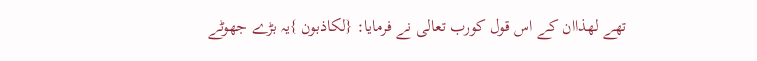تھے لھذاان کے اس قول کورب تعالی نے فرمایا: {لکاذبون }یہ بڑے جھوٹے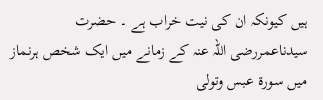ہیں کیونکہ ان کی نیت خراب ہے ۔ حضرت سیدناعمررضی اللہ عنہ کے زمانے میں ایک شخص ہرنماز میں سورۃ عبس وتولی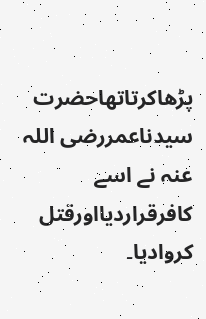پڑھاکرتاتھاحضرت سیدناعمررضی اللہ عنہ نے اسے کافرقراردیااورقتل کروادیا۔